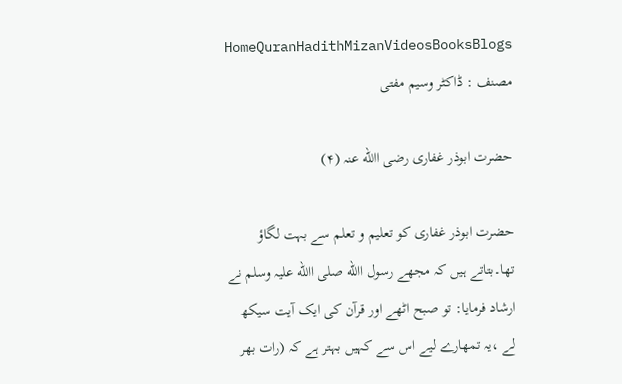HomeQuranHadithMizanVideosBooksBlogs
مصنف : ڈاکٹر وسیم مفتی

حضرت ابوذر غفاری رضی االله عنہ (۴)

حضرت ابوذر غفاری کو تعلیم و تعلم سے بہت لگاؤ تھا۔بتاتے ہیں کہ مجھے رسول االله صلی االله علیہ وسلم نے ارشاد فرمایا: تو صبح اٹھے اور قرآن کی ایک آیت سیکھ لے ،یہ تمھارے لیے اس سے کہیں بہتر ہے کہ (رات بھر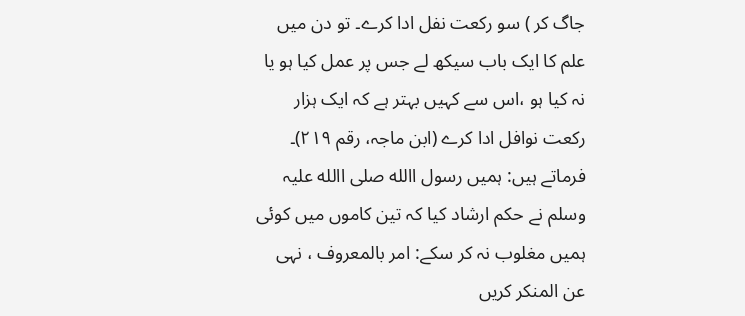جاگ کر ) سو رکعت نفل ادا کرے۔ تو دن میں علم کا ایک باب سیکھ لے جس پر عمل کیا ہو یا نہ کیا ہو ،اس سے کہیں بہتر ہے کہ ایک ہزار رکعت نوافل ادا کرے (ابن ماجہ، رقم ۲۱۹)۔ فرماتے ہیں: ہمیں رسول االله صلی االله علیہ وسلم نے حکم ارشاد کیا کہ تین کاموں میں کوئی ہمیں مغلوب نہ کر سکے: امر بالمعروف ، نہی عن المنکر کریں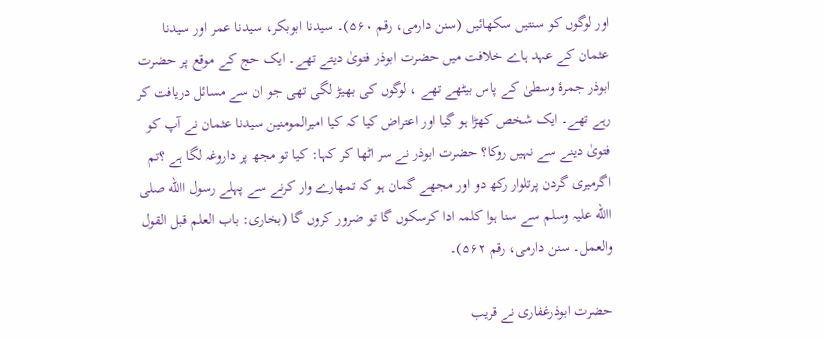اور لوگوں کو سنتیں سکھائیں (سنن دارمی، رقم ۵۶۰)۔ سیدنا ابوبکر، سیدنا عمر اور سیدنا عثمان کے عہد ہاے خلافت میں حضرت ابوذر فتویٰ دیتے تھے۔ ایک حج کے موقع پر حضرت ابوذر جمرۂ وسطیٰ کے پاس بیٹھے تھے ، لوگوں کی بھیڑ لگی تھی جو ان سے مسائل دریافت کر رہے تھے۔ ایک شخص کھڑا ہو گیا اور اعتراض کیا کہ کیا امیرالمومنین سیدنا عثمان نے آپ کو فتویٰ دینے سے نہیں روکا؟ حضرت ابوذر نے سر اٹھا کر کہا: کیا تو مجھ پر داروغہ لگا ہے ؟تم اگرمیری گردن پرتلوار رکھ دو اور مجھے گمان ہو کہ تمھارے وار کرنے سے پہلے رسول االله صلی االله علیہ وسلم سے سنا ہوا کلمہ ادا کرسکوں گا تو ضرور کروں گا (بخاری: باب العلم قبل القول والعمل۔ سنن دارمی، رقم ۵۶۲)۔

حضرت ابوذرغفاری نے قریب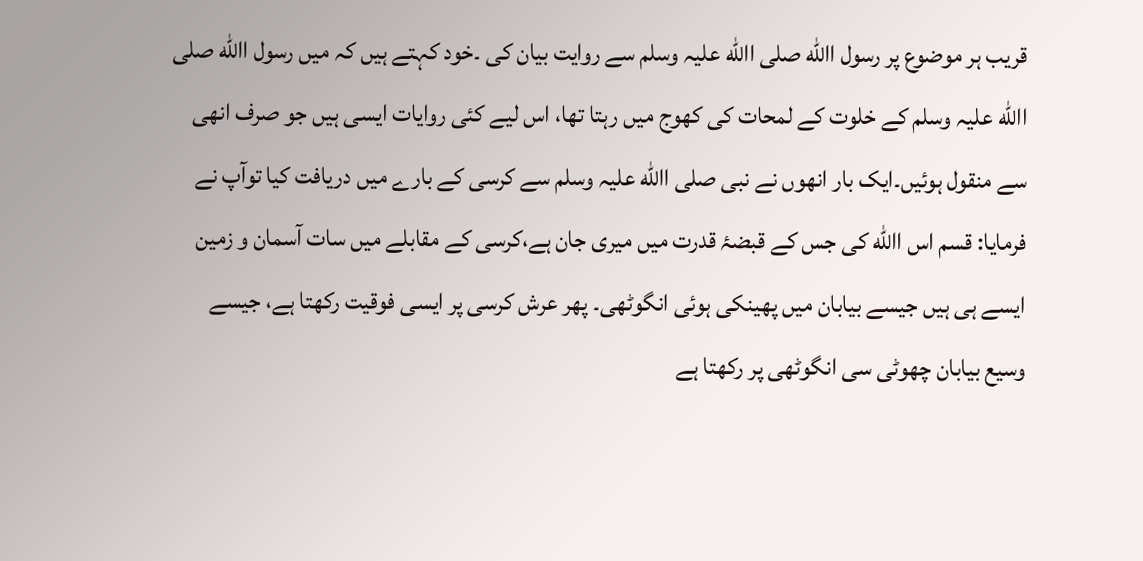قریب ہر موضوع پر رسول االله صلی االله علیہ وسلم سے روایت بیان کی ۔خود کہتے ہیں کہ میں رسول االله صلی االله علیہ وسلم کے خلوت کے لمحات کی کھوج میں رہتا تھا، اس لیے کئی روایات ایسی ہیں جو صرف انھی سے منقول ہوئیں۔ایک بار انھوں نے نبی صلی االله علیہ وسلم سے کرسی کے بارے میں دریافت کیا توآپ نے فرمایا: قسم اس االله کی جس کے قبضۂ قدرت میں میری جان ہے،کرسی کے مقابلے میں سات آسمان و زمین ایسے ہی ہیں جیسے بیابان میں پھینکی ہوئی انگوٹھی۔ پھر عرش کرسی پر ایسی فوقیت رکھتا ہے، جیسے وسیع بیابان چھوٹی سی انگوٹھی پر رکھتا ہے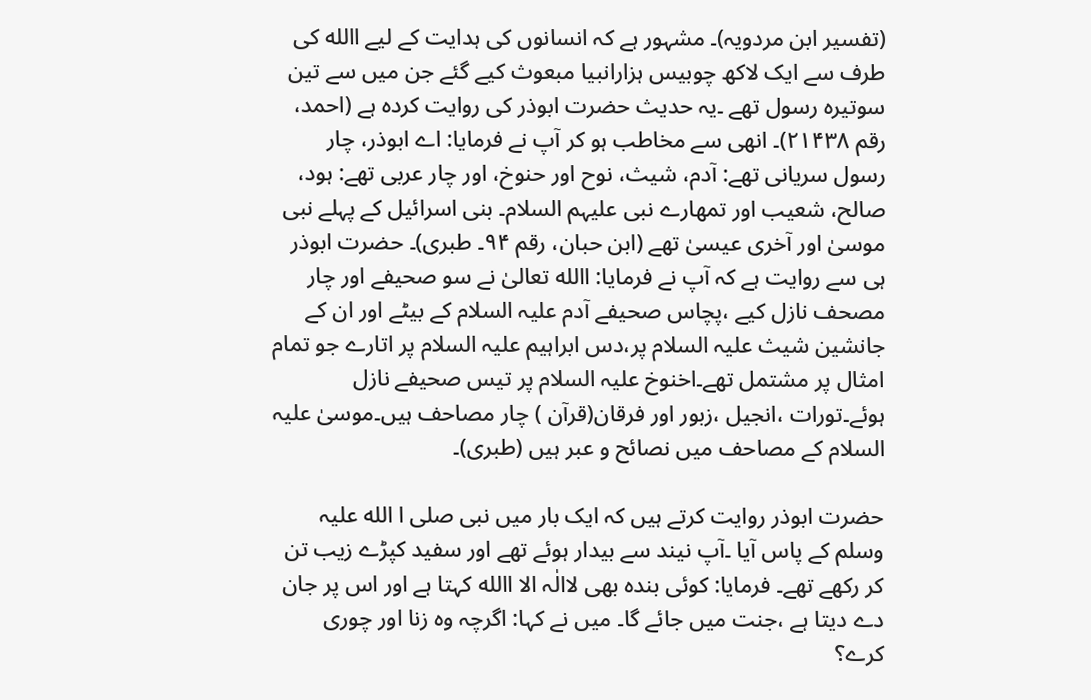(تفسیر ابن مردویہ)۔ مشہور ہے کہ انسانوں کی ہدایت کے لیے االله کی طرف سے ایک لاکھ چوبیس ہزارانبیا مبعوث کیے گئے جن میں سے تین سوتیرہ رسول تھے ۔یہ حدیث حضرت ابوذر کی روایت کردہ ہے (احمد، رقم ۲۱۴۳۸)۔ انھی سے مخاطب ہو کر آپ نے فرمایا: اے ابوذر، چار رسول سریانی تھے: آدم، شیث، نوح اور حنوخ، اور چار عربی تھے: ہود، صالح، شعیب اور تمھارے نبی علیہم السلام۔ بنی اسرائیل کے پہلے نبی موسیٰ اور آخری عیسیٰ تھے (ابن حبان، رقم ۹۴۔ طبری)۔ حضرت ابوذر ہی سے روایت ہے کہ آپ نے فرمایا: االله تعالیٰ نے سو صحیفے اور چار مصحف نازل کیے ،پچاس صحیفے آدم علیہ السلام کے بیٹے اور ان کے جانشین شیث علیہ السلام پر،دس ابراہیم علیہ السلام پر اتارے جو تمام امثال پر مشتمل تھے۔اخنوخ علیہ السلام پر تیس صحیفے نازل ہوئے۔تورات ،انجیل ،زبور اور فرقان(قرآن ) چار مصاحف ہیں۔موسیٰ علیہ السلام کے مصاحف میں نصائح و عبر ہیں (طبری)۔

حضرت ابوذر روایت کرتے ہیں کہ ایک بار میں نبی صلی ا الله علیہ وسلم کے پاس آیا ۔آپ نیند سے بیدار ہوئے تھے اور سفید کپڑے زیب تن کر رکھے تھے۔ فرمایا: کوئی بندہ بھی لاالٰہ الا االله کہتا ہے اور اس پر جان دے دیتا ہے ،جنت میں جائے گا۔ میں نے کہا: اگرچہ وہ زنا اور چوری کرے؟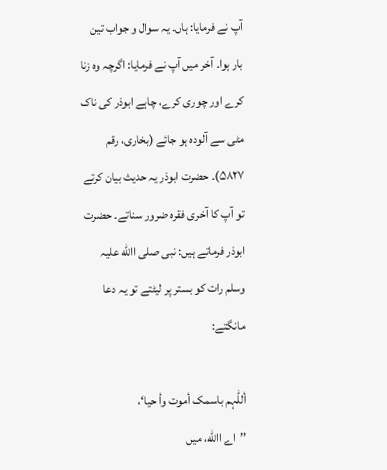آپ نے فرمایا: ہاں۔ یہ سوال و جواب تین بار ہوا۔ آخر میں آپ نے فرمایا: اگرچہ وہ زنا کرے اور چوری کرے، چاہے ابوذر کی ناک مٹی سے آلودہ ہو جائے (بخاری، رقم ۵۸۲۷)۔ حضرت ابوذر یہ حدیث بیان کرتے تو آپ کا آخری فقرہ ضرور سناتے۔ حضرت ابوذر فرماتے ہیں: نبی صلی االله علیہ وسلم رات کو بستر پر لیٹتے تو یہ دعا مانگتے:

أللّٰہم باسمک أموت وأ حیا‘،
’’اے االله، میں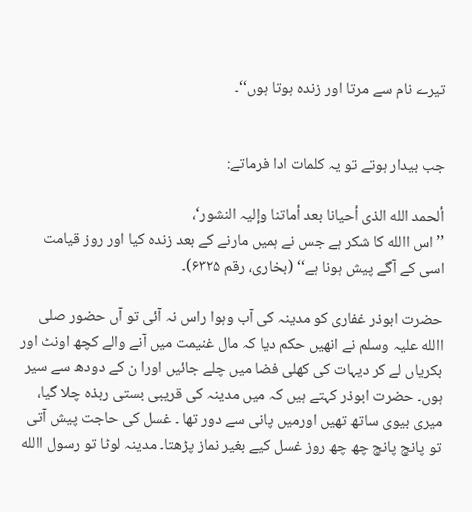تیرے نام سے مرتا اور زندہ ہوتا ہوں‘‘۔


جب بیدار ہوتے تو یہ کلمات ادا فرماتے:

ألحمد الله الذی أحیانا بعد أماتنا وإلیہ النشور‘،
’’اس االله کا شکر ہے جس نے ہمیں مارنے کے بعد زندہ کیا اور روز قیامت اسی کے آگے پیش ہونا ہے‘‘ (بخاری، رقم ۶۳۲۵)۔

حضرت ابوذر غفاری کو مدینہ کی آب وہوا راس نہ آئی تو آں حضور صلی االله علیہ وسلم نے انھیں حکم دیا کہ مال غنیمت میں آنے والے کچھ اونٹ اور بکریاں لے کر دیہات کی کھلی فضا میں چلے جائیں اورا ن کے دودھ سے سیر ہوں۔ حضرت ابوذر کہتے ہیں کہ میں مدینہ کی قریبی بستی ربذہ چلا گیا، میری بیوی ساتھ تھیں اورمیں پانی سے دور تھا ۔ غسل کی حاجت پیش آتی تو پانچ پانچ چھ چھ روز غسل کیے بغیر نماز پڑھتا۔ مدینہ لوٹا تو رسول االله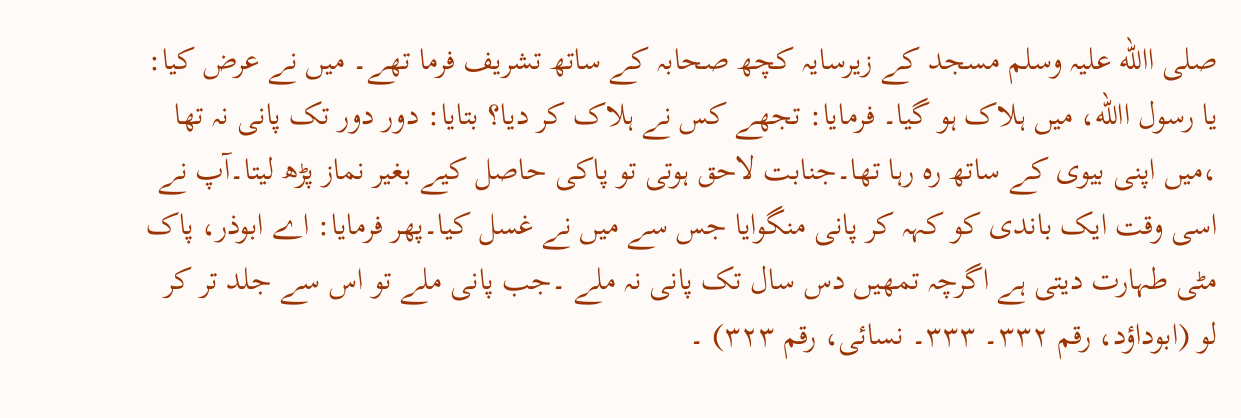صلی االله علیہ وسلم مسجد کے زیرسایہ کچھ صحابہ کے ساتھ تشریف فرما تھے۔ میں نے عرض کیا: یا رسول االله، میں ہلاک ہو گیا۔ فرمایا: تجھے کس نے ہلاک کر دیا؟ بتایا: دور دور تک پانی نہ تھا ،میں اپنی بیوی کے ساتھ رہ رہا تھا۔جنابت لاحق ہوتی تو پاکی حاصل کیے بغیر نماز پڑھ لیتا۔آپ نے اسی وقت ایک باندی کو کہہ کر پانی منگوایا جس سے میں نے غسل کیا۔پھر فرمایا: اے ابوذر، پاک مٹی طہارت دیتی ہے اگرچہ تمھیں دس سال تک پانی نہ ملے ۔جب پانی ملے تو اس سے جلد تر کر لو (ابوداؤد، رقم ۳۳۲۔ ۳۳۳۔ نسائی، رقم ۳۲۳) ۔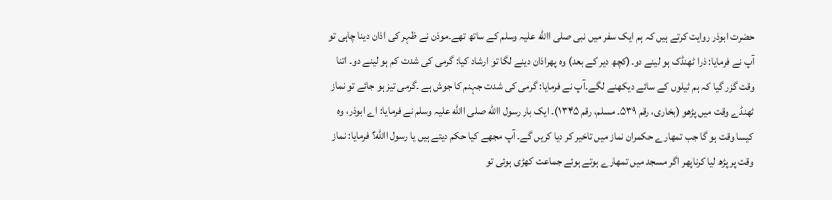حضرت ابوذر روایت کرتے ہیں کہ ہم ایک سفر میں نبی صلی االله علیہ وسلم کے ساتھ تھے۔موذن نے ظہر کی اذان دینا چاہی تو آپ نے فرمایا: ذرا ٹھنڈک ہو لینے دو۔(کچھ دیر کے بعد) وہ پھراذان دینے لگا تو ارشاد کیا: گرمی کی شدت کم ہو لینے دو۔ اتنا وقت گزر گیا کہ ہم ٹیلوں کے سائے دیکھنے لگے۔آپ نے فرمایا: گرمی کی شدت جہنم کا جوش ہے ۔گرمی تیز ہو جائے تو نماز ٹھنڈے وقت میں پڑھو (بخاری، رقم ۵۳۹۔ مسلم، رقم ۱۳۴۵)۔ ایک بار رسول االله صلی االله علیہ وسلم نے فرمایا: اے ابوذر، وہ کیسا وقت ہو گا جب تمھارے حکمران نماز میں تاخیر کر دیا کریں گے۔ آپ مجھے کیا حکم دیتے ہیں یا رسول االله؟ فرمایا: نماز وقت پر پڑھ لیا کرناپھر اگر مسجد میں تمھارے ہوتے ہوئے جماعت کھڑی ہوئی تو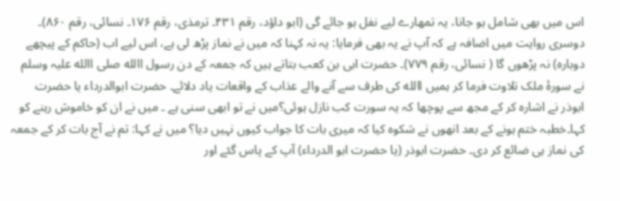اس میں بھی شامل ہو جانا، یہ تمھارے لیے نفل ہو جائے گی (ابو داؤد، رقم ۴۳۱۔ ترمذی، رقم ۱۷۶۔ نسائی، رقم ۸۶۰)۔ دوسری روایت میں اضافہ ہے کہ آپ نے یہ بھی فرمایا: یہ نہ کہنا کہ میں نے نماز پڑھ لی ہے، اس لیے اب (حاکم کے پیچھے دوبارہ) نہ پڑھوں گا ( نسائی، رقم ۷۷۹)۔ حضرت ابی بن کعب بتاتے ہیں کہ جمعہ کے دن رسول االله صلی االله علیہ وسلم نے سورۂ ملک تلاوت فرما کر ہمیں االله کی طرف سے آنے والے عذاب کے واقعات یاد دلائے۔ حضرت ابوالدرداء یا حضرت ابوذر نے اشارہ کر کے مجھ سے پوچھا کہ یہ سورت کب نازل ہوئی؟میں نے تو ابھی سنی ہے ۔ میں نے ان کو خاموش رہنے کو کہا۔خطبہ ختم ہونے کے بعد انھوں نے شکوہ کیا کہ میری بات کا جواب کیوں نہیں دیا؟ میں نے کہا: تم نے آج بات کر کے جمعہ کی نماز ہی ضائع کر دی۔ حضرت ابوذر (یا حضرت ابو الدرداء) آپ کے پاس گئے اور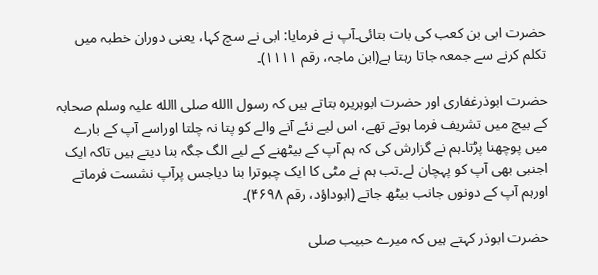حضرت ابی بن کعب کی بات بتائی۔آپ نے فرمایا: ابی نے سچ کہا، یعنی دوران خطبہ میں تکلم کرنے سے جمعہ جاتا رہتا ہے(ابن ماجہ، رقم ۱۱۱۱)۔

حضرت ابوذرغفاری اور حضرت ابوہریرہ بتاتے ہیں کہ رسول االله صلی االله علیہ وسلم صحابہ کے بیچ میں تشریف فرما ہوتے تھے، اس لیے نئے آنے والے کو پتا نہ چلتا اوراسے آپ کے بارے میں پوچھنا پڑتا۔ہم نے گزارش کی کہ ہم آپ کے بیٹھنے کے لیے الگ جگہ بنا دیتے ہیں تاکہ ایک اجنبی بھی آپ کو پہچان لے۔تب ہم نے مٹی کا ایک چبوترا بنا دیاجس پرآپ نشست فرماتے اورہم آپ کے دونوں جانب بیٹھ جاتے (ابوداؤد، رقم ۴۶۹۸)۔

حضرت ابوذر کہتے ہیں کہ میرے حبیب صلی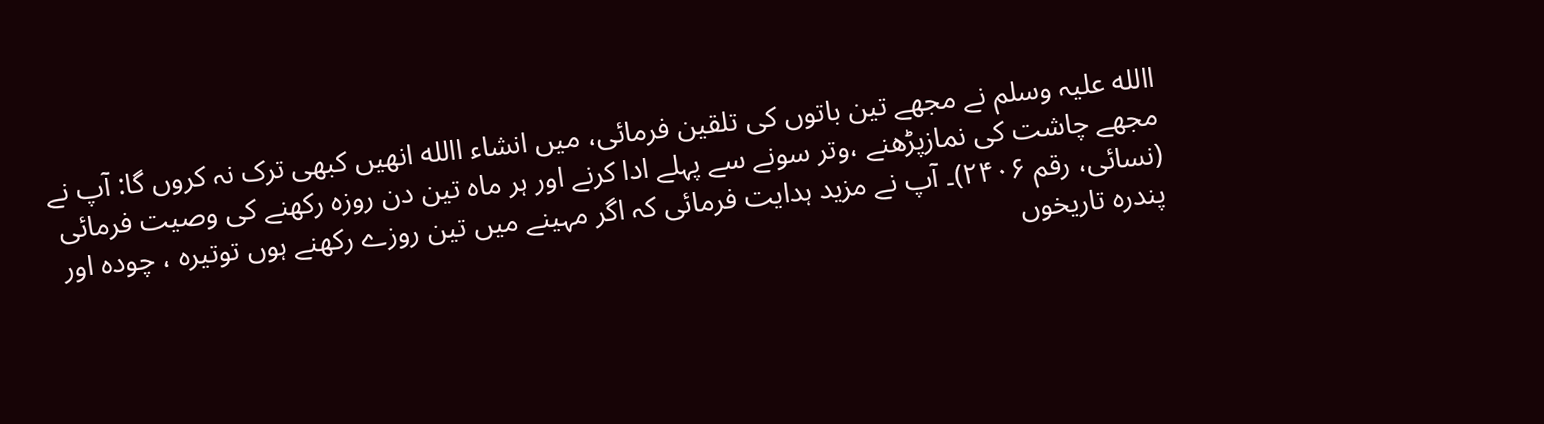االله علیہ وسلم نے مجھے تین باتوں کی تلقین فرمائی، میں انشاء االله انھیں کبھی ترک نہ کروں گا: آپ نے مجھے چاشت کی نمازپڑھنے ،وتر سونے سے پہلے ادا کرنے اور ہر ماہ تین دن روزہ رکھنے کی وصیت فرمائی (نسائی، رقم ۲۴۰۶)۔ آپ نے مزید ہدایت فرمائی کہ اگر مہینے میں تین روزے رکھنے ہوں توتیرہ ، چودہ اور پندرہ تاریخوں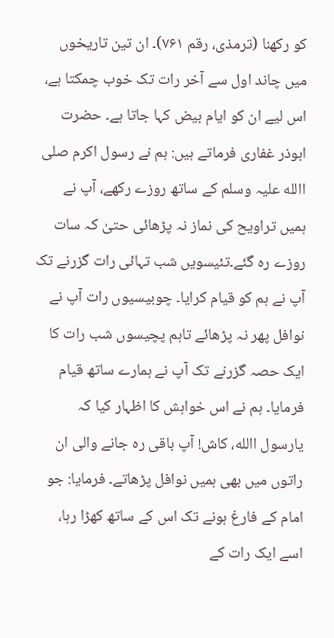کو رکھنا (ترمذی، رقم ۷۶۱)۔ ان تین تاریخوں میں چاند اول سے آخر رات تک خوب چمکتا ہے، اس لیے ان کو ایام بیض کہا جاتا ہے۔ حضرت ابوذر غفاری فرماتے ہیں: ہم نے رسول اکرم صلی االله علیہ وسلم کے ساتھ روزے رکھے، آپ نے ہمیں تراویح کی نماز نہ پڑھائی حتیٰ کہ سات روزے رہ گئے۔تئیسویں شب تہائی رات گزرنے تک آپ نے ہم کو قیام کرایا۔ چوبیسیوں رات آپ نے نوافل پھر نہ پڑھائے تاہم پچیسوں شب رات کا ایک حصہ گزرنے تک آپ نے ہمارے ساتھ قیام فرمایا۔ ہم نے اس خواہش کا اظہار کیا کہ یارسول االله، کاش! آپ باقی رہ جانے والی ان راتوں میں بھی ہمیں نوافل پڑھاتے۔ فرمایا: جو امام کے فارغ ہونے تک اس کے ساتھ کھڑا رہا، اسے ایک رات کے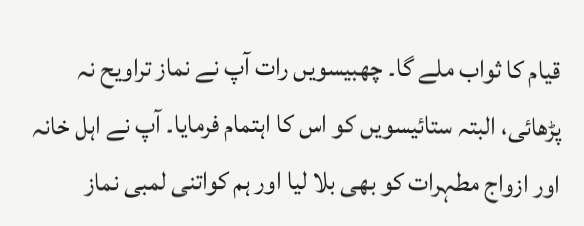قیام کا ثواب ملے گا۔ چھبیسویں رات آپ نے نماز تراویح نہ پڑھائی، البتہ ستائیسویں کو اس کا اہتمام فرمایا۔ آپ نے اہل خانہ اور ازواج مطہرات کو بھی بلا لیا اور ہم کواتنی لمبی نماز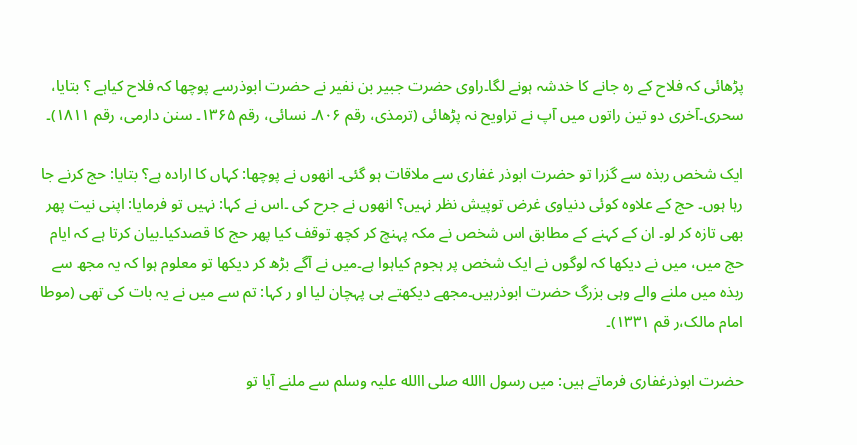پڑھائی کہ فلاح کے رہ جانے کا خدشہ ہونے لگا۔راوی حضرت جبیر بن نفیر نے حضرت ابوذرسے پوچھا کہ فلاح کیاہے ؟ بتایا، سحری۔آخری دو تین راتوں میں آپ نے تراویح نہ پڑھائی (ترمذی، رقم ۸۰۶۔ نسائی، رقم ۱۳۶۵۔ سنن دارمی، رقم ۱۸۱۱)۔

ایک شخص ربذہ سے گزرا تو حضرت ابوذر غفاری سے ملاقات ہو گئی۔ انھوں نے پوچھا: کہاں کا ارادہ ہے؟ بتایا: حج کرنے جا رہا ہوں۔ حج کے علاوہ کوئی دنیاوی غرض توپیش نظر نہیں؟ انھوں نے جرح کی ۔اس نے کہا: نہیں تو فرمایا: اپنی نیت پھر بھی تازہ کر لو۔ ان کے کہنے کے مطابق اس شخص نے مکہ پہنچ کر کچھ توقف کیا پھر حج کا قصدکیا۔بیان کرتا ہے کہ ایام حج میں، میں نے دیکھا کہ لوگوں نے ایک شخص پر ہجوم کیاہوا ہے۔میں نے آگے بڑھ کر دیکھا تو معلوم ہوا کہ یہ مجھ سے ربذہ میں ملنے والے وہی بزرگ حضرت ابوذرہیں۔مجھے دیکھتے ہی پہچان لیا او ر کہا: تم سے میں نے یہ بات کی تھی (موطا امام مالک،ر قم ۱۳۳۱)۔

حضرت ابوذرغفاری فرماتے ہیں: میں رسول االله صلی االله علیہ وسلم سے ملنے آیا تو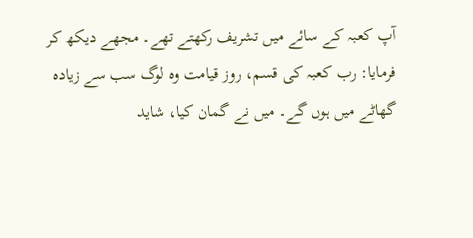آپ کعبہ کے سائے میں تشریف رکھتے تھے۔ مجھے دیکھ کر فرمایا: رب کعبہ کی قسم، روز قیامت وہ لوگ سب سے زیادہ گھاٹے میں ہوں گے۔ میں نے گمان کیا، شاید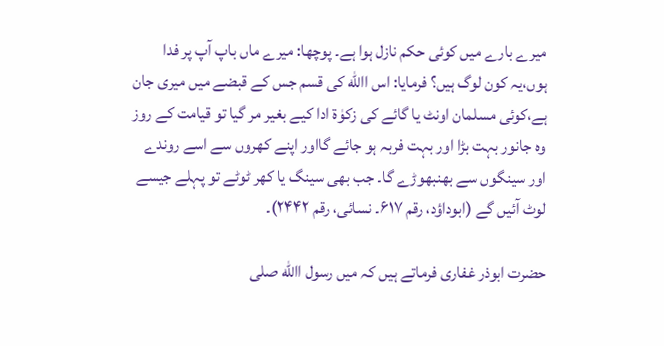میرے بارے میں کوئی حکم نازل ہوا ہے۔ پوچھا: میرے ماں باپ آپ پر فدا ہوں،یہ کون لوگ ہیں؟ فرمایا: اس االله کی قسم جس کے قبضے میں میری جان ہے،کوئی مسلمان اونٹ یا گائے کی زکوٰۃ ادا کیے بغیر مر گیا تو قیامت کے روز وہ جانور بہت بڑا اور بہت فربہ ہو جائے گااور اپنے کھروں سے اسے روندے اور سینگوں سے بھنبھوڑے گا۔ جب بھی سینگ یا کھر ٹوٹے تو پہلے جیسے لوٹ آئیں گے (ابوداؤد، رقم ۶۱۷۔ نسائی، رقم ۲۴۴۲)۔

حضرت ابوذر غفاری فرماتے ہیں کہ میں رسول االله صلی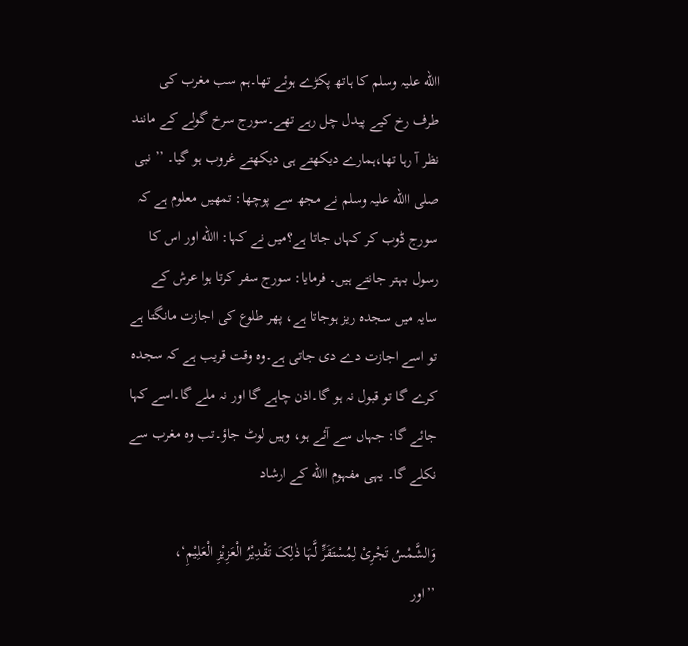االله علیہ وسلم کا ہاتھ پکڑے ہوئے تھا۔ہم سب مغرب کی طرف رخ کیے پیدل چل رہے تھے۔سورج سرخ گولے کے مانند نظر آ رہا تھا،ہمارے دیکھتے ہی دیکھتے غروب ہو گیا۔ ’’ نبی صلی االله علیہ وسلم نے مجھ سے پوچھا: تمھیں معلوم ہے کہ سورج ڈوب کر کہاں جاتا ہے؟میں نے کہا: االله اور اس کا رسول بہتر جانتے ہیں۔ فرمایا: سورج سفر کرتا ہوا عرش کے سایہ میں سجدہ ریز ہوجاتا ہے، پھر طلوع کی اجازت مانگتا ہے تو اسے اجازت دے دی جاتی ہے۔وہ وقت قریب ہے کہ سجدہ کرے گا تو قبول نہ ہو گا۔اذن چاہے گا اور نہ ملے گا۔اسے کہا جائے گا: جہاں سے آئے ہو، وہیں لوٹ جاؤ۔تب وہ مغرب سے نکلے گا۔ یہی مفہوم االله کے ارشاد

وَالشَّمْسُ تَجْرِیْ لِمُسْتَقَرٍّ لَّہَا ذٰلِکَ تَقْدِیْرُ الْعَزِیْزِ الْعَلِیْمِ‘،
’’اور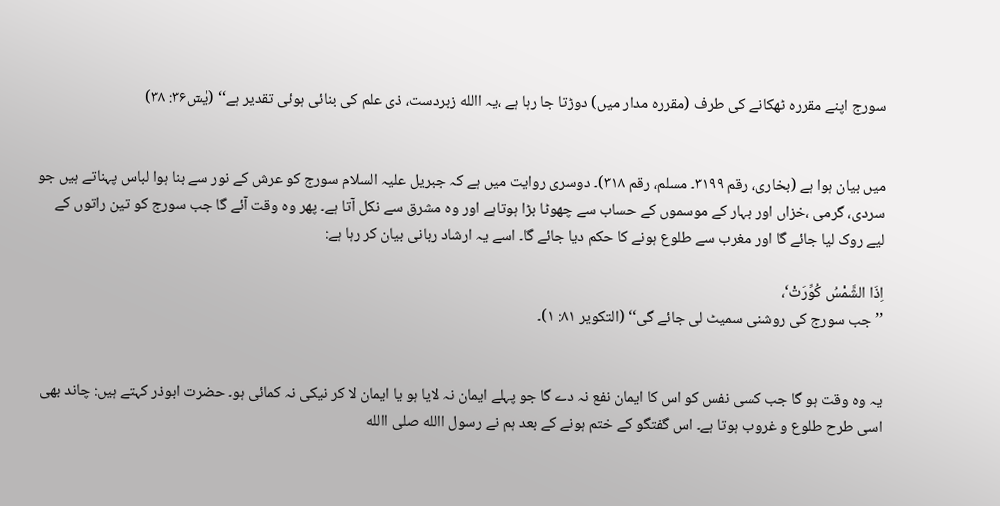سورج اپنے مقررہ ٹھکانے کی طرف (مقررہ مدار میں) دوڑتا جا رہا ہے ،یہ االله زبردست، ذی علم کی بنائی ہوئی تقدیر ہے‘‘ (یٰسٓ۳۶: ۳۸)


میں بیان ہوا ہے (بخاری، رقم ۳۱۹۹۔ مسلم، رقم ۳۱۸)۔ دوسری روایت میں ہے کہ جبریل علیہ السلام سورج کو عرش کے نور سے بنا ہوا لباس پہناتے ہیں جو سردی، گرمی ،خزاں اور بہار کے موسموں کے حساب سے چھوٹا بڑا ہوتاہے اور وہ مشرق سے نکل آتا ہے۔ پھر وہ وقت آئے گا جب سورج کو تین راتوں کے لیے روک لیا جائے گا اور مغرب سے طلوع ہونے کا حکم دیا جائے گا۔ اسے یہ ارشاد ربانی بیان کر رہا ہے:

اِذَا الشَّمْسُ کُوِّرَتْ‘،
’’جب سورج کی روشنی سمیٹ لی جائے گی‘‘ (التکویر ۸۱: ۱)۔


یہ وہ وقت ہو گا جب کسی نفس کو اس کا ایمان نفع نہ دے گا جو پہلے ایمان نہ لایا ہو یا ایمان لا کر نیکی نہ کمائی ہو۔ حضرت ابوذر کہتے ہیں: چاند بھی اسی طرح طلوع و غروب ہوتا ہے۔ اس گفتگو کے ختم ہونے کے بعد ہم نے رسول االله صلی االله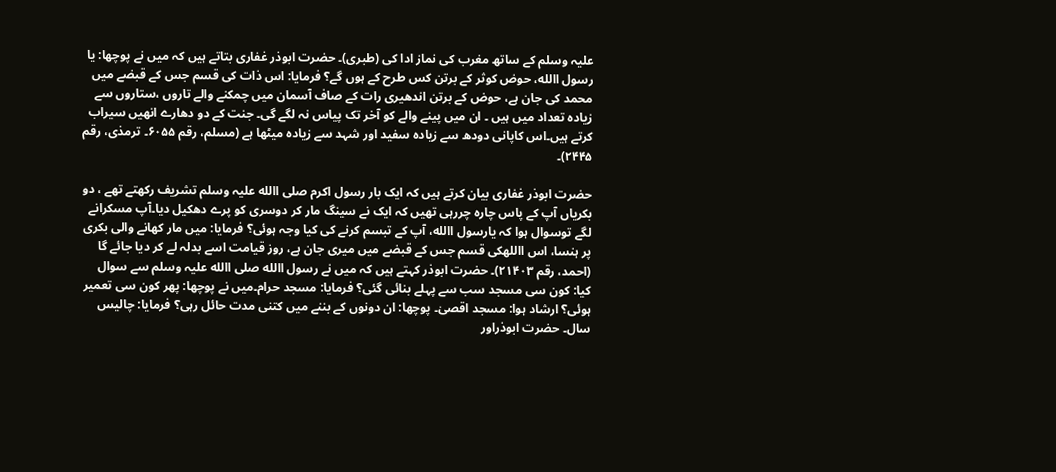علیہ وسلم کے ساتھ مغرب کی نماز ادا کی (طبری)۔ حضرت ابوذر غفاری بتاتے ہیں کہ میں نے پوچھا: یا رسول االله، حوض کوثر کے برتن کس طرح کے ہوں گے؟ فرمایا: اس ذات کی قسم جس کے قبضے میں محمد کی جان ہے، حوض کے برتن اندھیری رات کے صاف آسمان میں چمکنے والے تاروں ،ستاروں سے زیادہ تعداد میں ہیں ۔ ان میں پینے والے کو آخر تک پیاس نہ لگے گی۔ جنت کے دو دھارے انھیں سیراب کرتے ہیں۔اس کاپانی دودھ سے زیادہ سفید اور شہد سے زیادہ میٹھا ہے (مسلم، رقم ۶۰۵۵۔ ترمذی، رقم ۲۴۴۵)۔

حضرت ابوذر غفاری بیان کرتے ہیں کہ ایک بار رسول اکرم صلی االله علیہ وسلم تشریف رکھتے تھے ، دو بکریاں آپ کے پاس چارہ چررہی تھیں کہ ایک نے سینگ مار کر دوسری کو پرے دھکیل دیا۔آپ مسکرانے لگے توسوال ہوا کہ یارسول االله، آپ کے تبسم کرنے کی کیا وجہ ہوئی؟ فرمایا: میں مار کھانے والی بکری پر ہنسا، اس االلهکی قسم جس کے قبضے میں میری جان ہے، روز قیامت اسے بدلہ لے کر دیا جائے گا (احمد، رقم ۲۱۴۰۳)۔ حضرت ابوذر کہتے ہیں کہ میں نے رسول االله صلی االله علیہ وسلم سے سوال کیا: کون سی مسجد سب سے پہلے بنائی گئی؟ فرمایا: مسجد حرام۔میں نے پوچھا: پھر کون سی تعمیر ہوئی؟ ارشاد ہوا: مسجد اقصیٰ۔ پوچھا: ان دونوں کے بننے میں کتنی مدت حائل رہی؟ فرمایا: چالیس سال۔ حضرت ابوذراور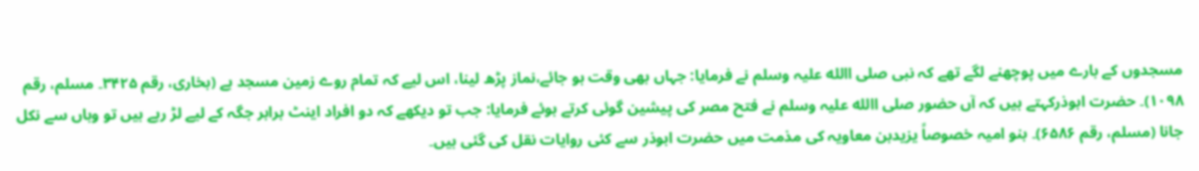مسجدوں کے بارے میں پوچھنے لگے تھے کہ نبی صلی االله علیہ وسلم نے فرمایا: جہاں بھی وقت ہو جائے،نماز پڑھ لینا، اس لیے کہ تمام روے زمین مسجد ہے (بخاری، رقم ۳۴۲۵۔ مسلم، رقم ۱۰۹۸)۔ حضرت ابوذرکہتے ہیں کہ آں حضور صلی االله علیہ وسلم نے فتح مصر کی پیشین گوئی کرتے ہوئے فرمایا: جب تو دیکھے کہ دو افراد اینٹ برابر جگہ کے لیے لڑ رہے ہیں تو وہاں سے نکل جانا (مسلم، رقم ۶۵۸۶)۔ بنو امیہ خصوصاً یزیدبن معاویہ کی مذمت میں حضرت ابوذر سے کئی روایات نقل کی گئی ہیں۔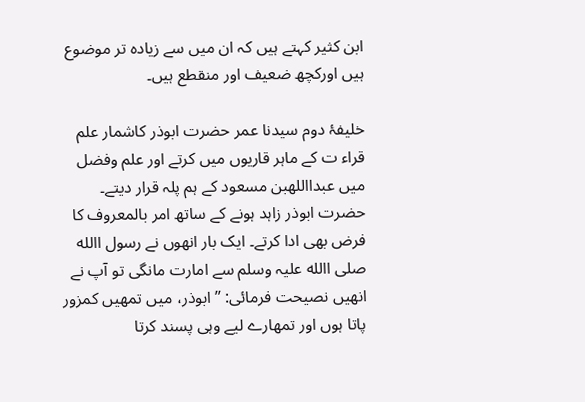ابن کثیر کہتے ہیں کہ ان میں سے زیادہ تر موضوع ہیں اورکچھ ضعیف اور منقطع ہیں۔

خلیفۂ دوم سیدنا عمر حضرت ابوذر کاشمار علم قراء ت کے ماہر قاریوں میں کرتے اور علم وفضل میں عبدااللهبن مسعود کے ہم پلہ قرار دیتے۔ حضرت ابوذر زاہد ہونے کے ساتھ امر بالمعروف کا فرض بھی ادا کرتے۔ ایک بار انھوں نے رسول االله صلی االله علیہ وسلم سے امارت مانگی تو آپ نے انھیں نصیحت فرمائی: ’’ابوذر، میں تمھیں کمزور پاتا ہوں اور تمھارے لیے وہی پسند کرتا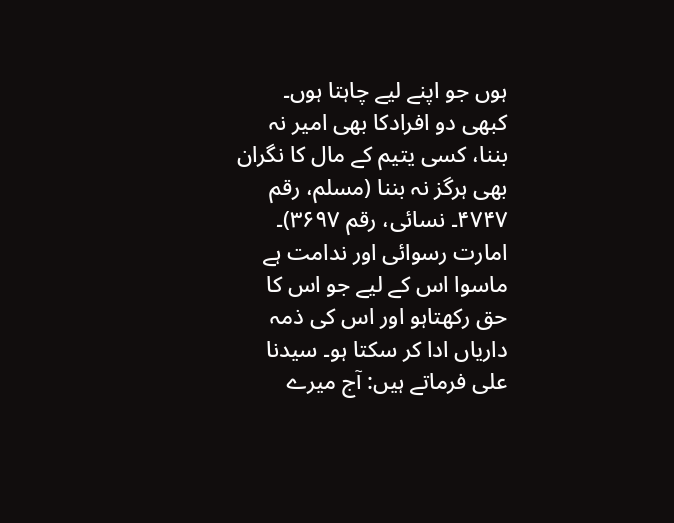ہوں جو اپنے لیے چاہتا ہوں۔ کبھی دو افرادکا بھی امیر نہ بننا، کسی یتیم کے مال کا نگران بھی ہرگز نہ بننا (مسلم، رقم ۴۷۴۷۔ نسائی، رقم ۳۶۹۷)۔ امارت رسوائی اور ندامت ہے ماسوا اس کے لیے جو اس کا حق رکھتاہو اور اس کی ذمہ داریاں ادا کر سکتا ہو۔ سیدنا علی فرماتے ہیں: آج میرے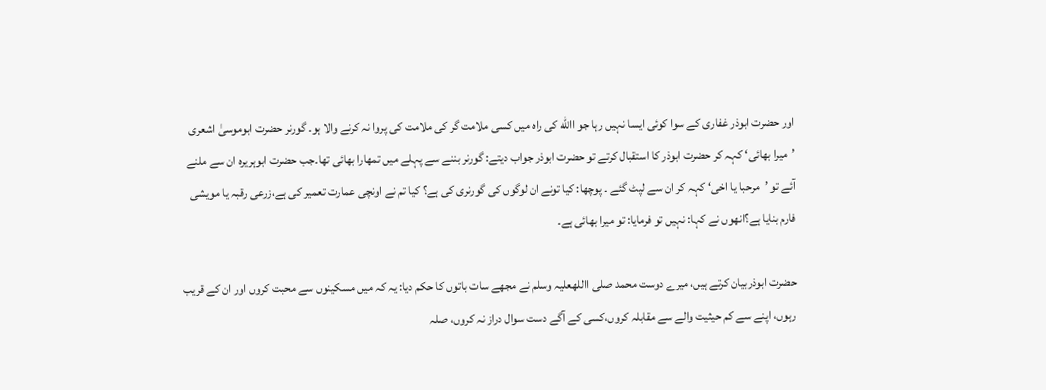اور حضرت ابوذر غفاری کے سوا کوئی ایسا نہیں رہا جو االله کی راہ میں کسی ملامت گر کی ملامت کی پروا نہ کرنے والا ہو۔ گورنر حضرت ابوموسیٰ اشعری ’میرا بھائی‘ کہہ کر حضرت ابوذر کا استقبال کرتے تو حضرت ابوذر جواب دیتے: گورنر بننے سے پہلے میں تمھارا بھائی تھا۔جب حضرت ابوہریرہ ان سے ملنے آئے تو ’مرحبا یا اخی‘ کہہ کر ان سے لپٹ گئے ۔ پوچھا: کیا تونے ان لوگوں کی گورنری کی ہے؟ کیا تم نے اونچی عمارت تعمیر کی ہے،زرعی رقبہ یا مویشی فارم بنایا ہے؟انھوں نے کہا: نہیں تو فرمایا: تو میرا بھائی ہے۔

حضرت ابوذربیان کرتے ہیں، میرے دوست محمد صلی االلهعلیہ وسلم نے مجھے سات باتوں کا حکم دیا: یہ کہ میں مسکینوں سے محبت کروں اور ان کے قریب رہوں، اپنے سے کم حیثیت والے سے مقابلہ کروں،کسی کے آگے دست سوال دراز نہ کروں، صلہ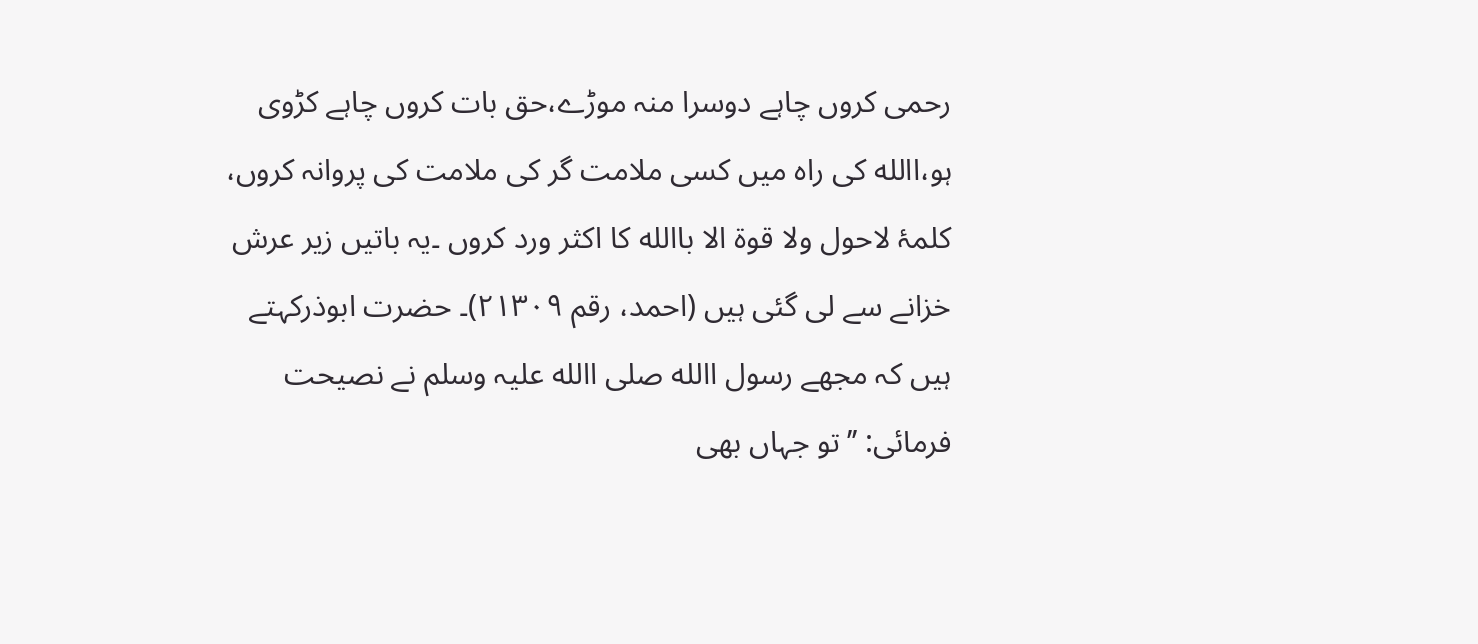رحمی کروں چاہے دوسرا منہ موڑے،حق بات کروں چاہے کڑوی ہو،االله کی راہ میں کسی ملامت گر کی ملامت کی پروانہ کروں، کلمۂ لاحول ولا قوۃ الا باالله کا اکثر ورد کروں ۔یہ باتیں زیر عرش خزانے سے لی گئی ہیں (احمد، رقم ۲۱۳۰۹)۔ حضرت ابوذرکہتے ہیں کہ مجھے رسول االله صلی االله علیہ وسلم نے نصیحت فرمائی: ’’تو جہاں بھی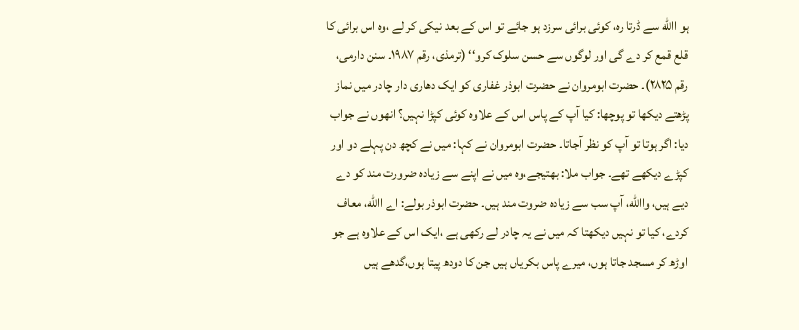ہو االله سے ڈرتا رہ، کوئی برائی سرزد ہو جائے تو اس کے بعد نیکی کر لے ،وہ اس برائی کا قلع قمع کر دے گی اور لوگوں سے حسن سلوک کرو‘‘ (ترمذی، رقم ۱۹۸۷۔ سنن دارمی، رقم ۲۸۲۵)۔ حضرت ابومروان نے حضرت ابوذر غفاری کو ایک دھاری دار چادر میں نماز پڑھتے دیکھا تو پوچھا: کیا آپ کے پاس اس کے علاوہ کوئی کپڑا نہیں؟ انھوں نے جواب دیا: اگر ہوتا تو آپ کو نظر آجاتا۔ حضرت ابومروان نے کہا: میں نے کچھ دن پہلے دو اور کپڑے دیکھے تھے۔ جواب ملا: بھتیجے،وہ میں نے اپنے سے زیادہ ضرورت مند کو دے دیے ہیں، واالله، آپ سب سے زیادہ ضروت مند ہیں۔ حضرت ابوذر بولے: اے االله، معاف کردے، کیا تو نہیں دیکھتا کہ میں نے یہ چادر لے رکھی ہے ،ایک اس کے علاوہ ہے جو اوڑھ کر مسجد جاتا ہوں، میرے پاس بکریاں ہیں جن کا دودھ پیتا ہوں،گدھے ہیں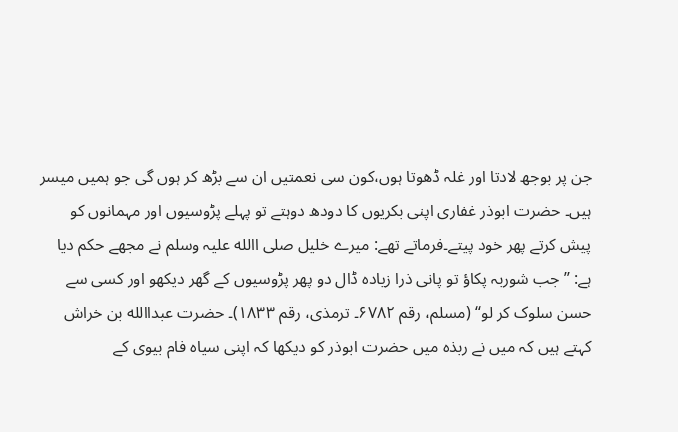جن پر بوجھ لادتا اور غلہ ڈھوتا ہوں،کون سی نعمتیں ان سے بڑھ کر ہوں گی جو ہمیں میسر ہیں۔ حضرت ابوذر غفاری اپنی بکریوں کا دودھ دوہتے تو پہلے پڑوسیوں اور مہمانوں کو پیش کرتے پھر خود پیتے۔فرماتے تھے: میرے خلیل صلی االله علیہ وسلم نے مجھے حکم دیا ہے: ’’جب شوربہ پکاؤ تو پانی ذرا زیادہ ڈال دو پھر پڑوسیوں کے گھر دیکھو اور کسی سے حسن سلوک کر لو‘‘ (مسلم، رقم ۶۷۸۲۔ ترمذی، رقم ۱۸۳۳)۔ حضرت عبداالله بن خراش کہتے ہیں کہ میں نے ربذہ میں حضرت ابوذر کو دیکھا کہ اپنی سیاہ فام بیوی کے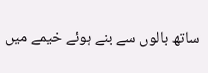ساتھ بالوں سے بنے ہوئے خیمے میں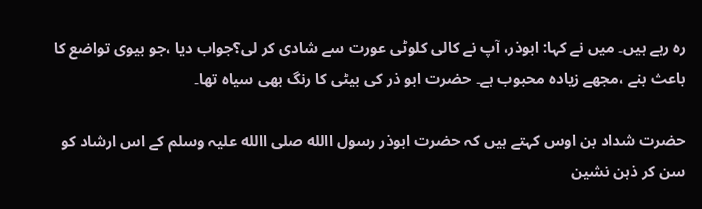رہ رہے ہیں۔ میں نے کہا: ابوذر، آپ نے کالی کلوٹی عورت سے شادی کر لی؟جواب دیا ،جو بیوی تواضع کا باعث بنے ،مجھے زیادہ محبوب ہے۔ حضرت ابو ذر کی بیٹی کا رنگ بھی سیاہ تھا۔

حضرت شداد بن اوس کہتے ہیں کہ حضرت ابوذر رسول االله صلی االله علیہ وسلم کے اس ارشاد کو سن کر ذہن نشین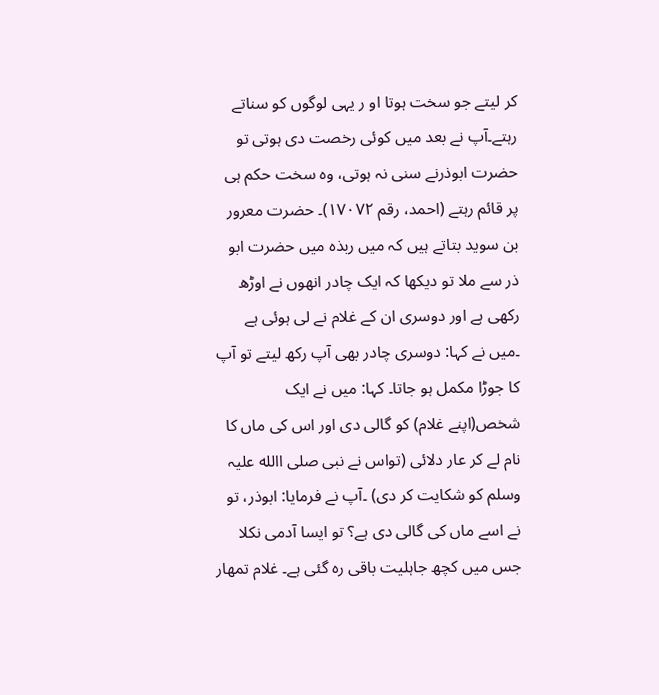کر لیتے جو سخت ہوتا او ر یہی لوگوں کو سناتے رہتے۔آپ نے بعد میں کوئی رخصت دی ہوتی تو حضرت ابوذرنے سنی نہ ہوتی، وہ سخت حکم ہی پر قائم رہتے (احمد، رقم ۱۷۰۷۲)۔ حضرت معرور بن سوید بتاتے ہیں کہ میں ربذہ میں حضرت ابو ذر سے ملا تو دیکھا کہ ایک چادر انھوں نے اوڑھ رکھی ہے اور دوسری ان کے غلام نے لی ہوئی ہے ۔میں نے کہا: دوسری چادر بھی آپ رکھ لیتے تو آپ کا جوڑا مکمل ہو جاتا۔ کہا: میں نے ایک شخص(اپنے غلام) کو گالی دی اور اس کی ماں کا نام لے کر عار دلائی (تواس نے نبی صلی االله علیہ وسلم کو شکایت کر دی) ۔آپ نے فرمایا: ابوذر، تو نے اسے ماں کی گالی دی ہے؟ تو ایسا آدمی نکلا جس میں کچھ جاہلیت باقی رہ گئی ہے۔ غلام تمھار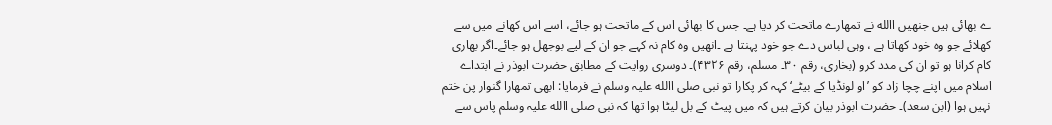ے بھائی ہیں جنھیں االله نے تمھارے ماتحت کر دیا ہے۔ جس کا بھائی اس کے ماتحت ہو جائے، اسے اس کھانے میں سے کھلائے جو وہ خود کھاتا ہے ، وہی لباس دے جو خود پہنتا ہے ۔انھیں وہ کام نہ کہے جو ان کے لیے بوجھل ہو جائے۔اگر بھاری کام کرانا ہو تو ان کی مدد کرو (بخاری، رقم ۳۰۔ مسلم، رقم ۴۳۲۶)۔ دوسری روایت کے مطابق حضرت ابوذر نے ابتداے اسلام میں اپنے چچا زاد کو ’او لونڈیا کے بیٹے‘ کہہ کر پکارا تو نبی صلی االله علیہ وسلم نے فرمایا: ابھی تمھارا گنوار پن ختم نہیں ہوا (ابن سعد)۔ حضرت ابوذر بیان کرتے ہیں کہ میں پیٹ کے بل لیٹا ہوا تھا کہ نبی صلی االله علیہ وسلم پاس سے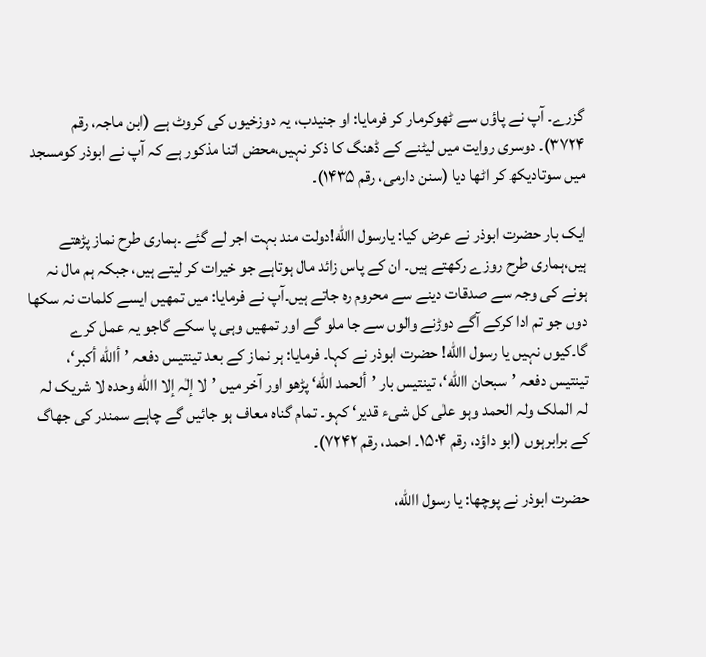گزرے۔ آپ نے پاؤں سے ٹھوکرمار کر فرمایا: او جنیدب، یہ دوزخیوں کی کروٹ ہے (ابن ماجہ، رقم ۳۷۲۴)۔ دوسری روایت میں لیٹنے کے ڈھنگ کا ذکر نہیں،محض اتنا مذکور ہے کہ آپ نے ابوذر کومسجد میں سوتادیکھ کر اٹھا دیا (سنن دارمی، رقم ۱۴۳۵)۔

ایک بار حضرت ابوذر نے عرض کیا: یارسول االله!دولت مند بہت اجر لے گئے ۔ہماری طرح نماز پڑھتے ہیں،ہماری طرح روزے رکھتے ہیں۔ ان کے پاس زائد مال ہوتاہے جو خیرات کر لیتے ہیں، جبکہ ہم مال نہ ہونے کی وجہ سے صدقات دینے سے محروم رہ جاتے ہیں۔آپ نے فرمایا: میں تمھیں ایسے کلمات نہ سکھا دوں جو تم ادا کرکے آگے دوڑنے والوں سے جا ملو گے اور تمھیں وہی پا سکے گاجو یہ عمل کرے گا۔کیوں نہیں یا رسول االله! حضرت ابوذر نے کہا۔ فرمایا: ہر نماز کے بعد تینتیس دفعہ ’أالله أکبر‘، تینتیس دفعہ ’سبحان االله‘، تینتیس بار ’ألحمد الله‘ پڑھو اور آخر میں ’لا إلٰہ إلا االله وحدہ لا شریک لہ لہ الملک ولہ الحمد وہو علٰی کل شیء قدیر‘ کہو۔ تمام گناہ معاف ہو جائیں گے چاہے سمندر کی جھاگ کے برابرہوں (ابو داؤد، رقم ۱۵۰۴۔ احمد، رقم ۷۲۴۲)۔

حضرت ابوذر نے پوچھا: یا رسول االله،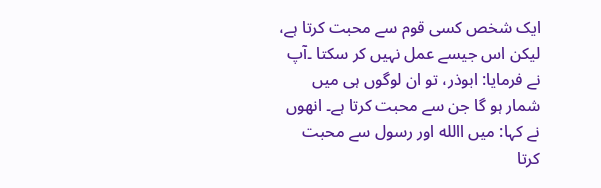ایک شخص کسی قوم سے محبت کرتا ہے، لیکن اس جیسے عمل نہیں کر سکتا ۔آپ نے فرمایا: ابوذر، تو ان لوگوں ہی میں شمار ہو گا جن سے محبت کرتا ہے۔ انھوں نے کہا: میں االله اور رسول سے محبت کرتا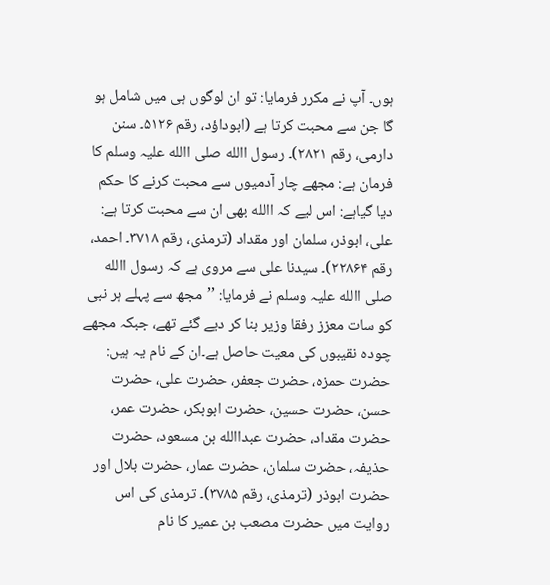ہوں۔ آپ نے مکرر فرمایا: تو ان لوگوں ہی میں شامل ہو گا جن سے محبت کرتا ہے (ابوداؤد، رقم ۵۱۲۶۔ سنن دارمی، رقم ۲۸۲۱)۔ رسول االله صلی االله علیہ وسلم کا فرمان ہے: مجھے چار آدمیوں سے محبت کرنے کا حکم دیا گیاہے: اس لیے کہ االله بھی ان سے محبت کرتا ہے: علی، ابوذر، سلمان اور مقداد (ترمذی، رقم ۳۷۱۸۔ احمد، رقم ۲۲۸۶۴)۔ سیدنا علی سے مروی ہے کہ رسول االله صلی االله علیہ وسلم نے فرمایا: ’’مجھ سے پہلے ہر نبی کو سات معزز رفقا وزیر بنا کر دیے گئے تھے، جبکہ مجھے چودہ نقیبوں کی معیت حاصل ہے۔ان کے نام یہ ہیں: حضرت حمزہ، حضرت جعفر، حضرت علی، حضرت حسن، حضرت حسین، حضرت ابوبکر، حضرت عمر، حضرت مقداد، حضرت عبداالله بن مسعود، حضرت حذیفہ، حضرت سلمان، حضرت عمار، حضرت بلال اور حضرت ابوذر (ترمذی، رقم ۳۷۸۵)۔ ترمذی کی اس روایت میں حضرت مصعب بن عمیر کا نام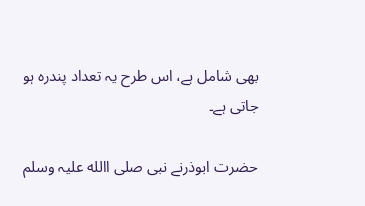بھی شامل ہے، اس طرح یہ تعداد پندرہ ہو جاتی ہے۔

حضرت ابوذرنے نبی صلی االله علیہ وسلم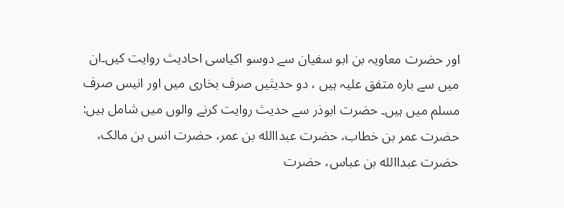اور حضرت معاویہ بن ابو سفیان سے دوسو اکیاسی احادیث روایت کیں۔ان میں سے بارہ متفق علیہ ہیں ، دو حدیثیں صرف بخاری میں اور انیس صرف مسلم میں ہیں۔ حضرت ابوذر سے حدیث روایت کرنے والوں میں شامل ہیں: حضرت عمر بن خطاب، حضرت عبداالله بن عمر، حضرت انس بن مالک، حضرت عبداالله بن عباس، حضرت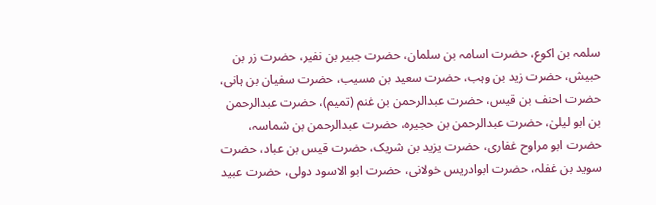سلمہ بن اکوع، حضرت اسامہ بن سلمان، حضرت جبیر بن نفیر، حضرت زر بن حبیش، حضرت زید بن وہب، حضرت سعید بن مسیب، حضرت سفیان بن ہانی، حضرت احنف بن قیس، حضرت عبدالرحمن بن غنم (تمیم)، حضرت عبدالرحمن بن ابو لیلیٰ، حضرت عبدالرحمن بن حجیرہ، حضرت عبدالرحمن بن شماسہ، حضرت ابو مراوح غفاری، حضرت یزید بن شریک، حضرت قیس بن عباد، حضرت سوید بن غفلہ، حضرت ابوادریس خولانی، حضرت ابو الاسود دولی، حضرت عبید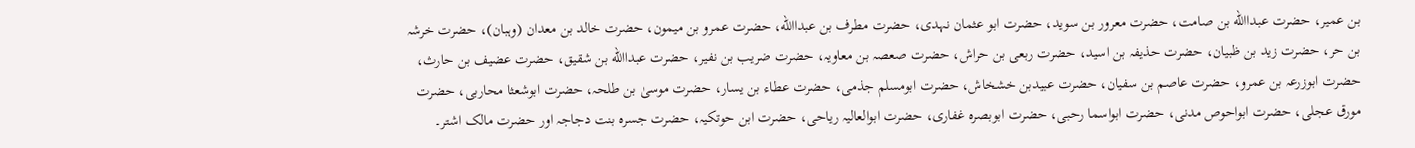بن عمیر، حضرت عبداالله بن صامت، حضرت معرور بن سوید، حضرت ابو عثمان نہدی، حضرت مطرف بن عبداالله، حضرت عمرو بن میمون، حضرت خالد بن معدان (وہبان)، حضرت خرشہ بن حر، حضرت زید بن ظبیان، حضرت حذیفہ بن اسید، حضرت ربعی بن حراش، حضرت صعصہ بن معاویہ، حضرت ضریب بن نفیر، حضرت عبداالله بن شقیق، حضرت عضیف بن حارث، حضرت ابوزرعہ بن عمرو، حضرت عاصم بن سفیان، حضرت عبیدبن خشخاش، حضرت ابومسلم جذمی، حضرت عطاء بن یسار، حضرت موسیٰ بن طلحہ، حضرت ابوشعثا محاربی، حضرت مورق عجلی، حضرت ابواحوص مدنی، حضرت ابواسما رحبی، حضرت ابوبصرہ غفاری، حضرت ابوالعالیہ ریاحی، حضرت ابن حوتکیہ، حضرت جسرہ بنت دجاجہ اور حضرت مالک اشتر۔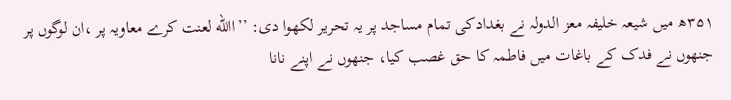۳۵۱ھ میں شیعہ خلیفہ معز الدولہ نے بغدادکی تمام مساجد پر یہ تحریر لکھوا دی: ’’االله لعنت کرے معاویہ پر ،ان لوگوں پر جنھوں نے فدک کے باغات میں فاطمہ کا حق غصب کیا، جنھوں نے اپنے نانا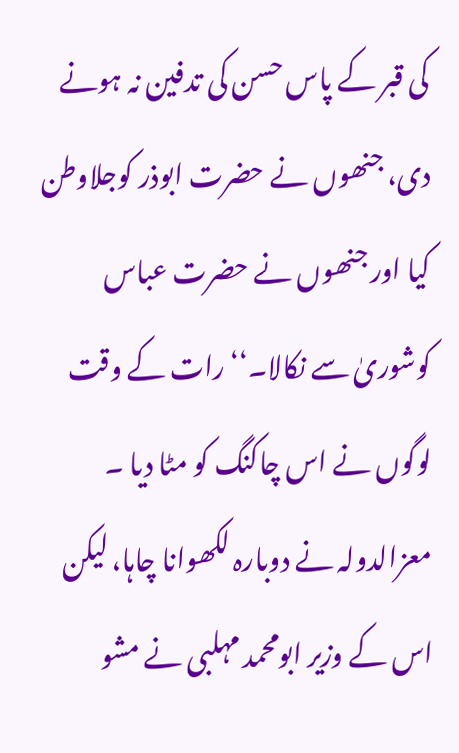کی قبر کے پاس حسن کی تدفین نہ ہونے دی، جنھوں نے حضرت ابوذر کوجلاوطن کیا اور جنھوں نے حضرت عباس کوشوریٰ سے نکالا۔‘‘ رات کے وقت لوگوں نے اس چاکنگ کو مٹا دیا ۔ معزالدولہ نے دوبارہ لکھوانا چاہا، لیکن اس کے وزیر ابومحمد مہلبی نے مشو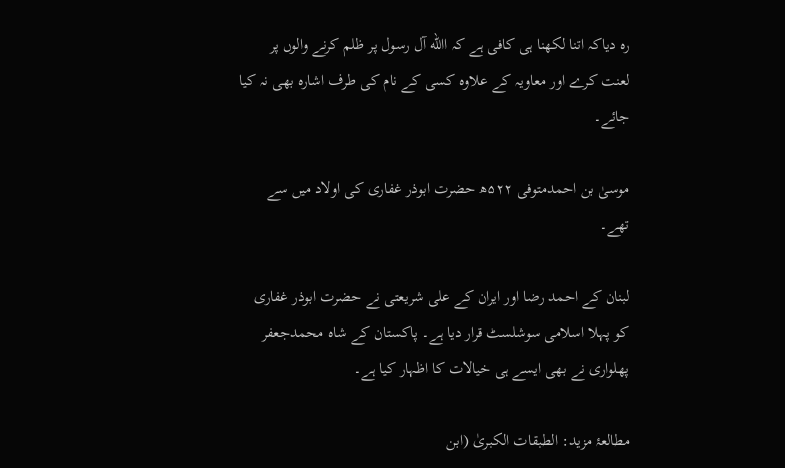رہ دیاکہ اتنا لکھنا ہی کافی ہے کہ االله آل رسول پر ظلم کرنے والوں پر لعنت کرے اور معاویہ کے علاوہ کسی کے نام کی طرف اشارہ بھی نہ کیا جائے۔

موسیٰ بن احمدمتوفی ۵۲۲ھ حضرت ابوذر غفاری کی اولاد میں سے تھے۔

لبنان کے احمد رضا اور ایران کے علی شریعتی نے حضرت ابوذر غفاری کو پہلا اسلامی سوشلسٹ قرار دیا ہے۔ پاکستان کے شاہ محمدجعفر پھلواری نے بھی ایسے ہی خیالات کا اظہار کیا ہے۔

مطالعۂ مزید: الطبقات الکبریٰ (ابن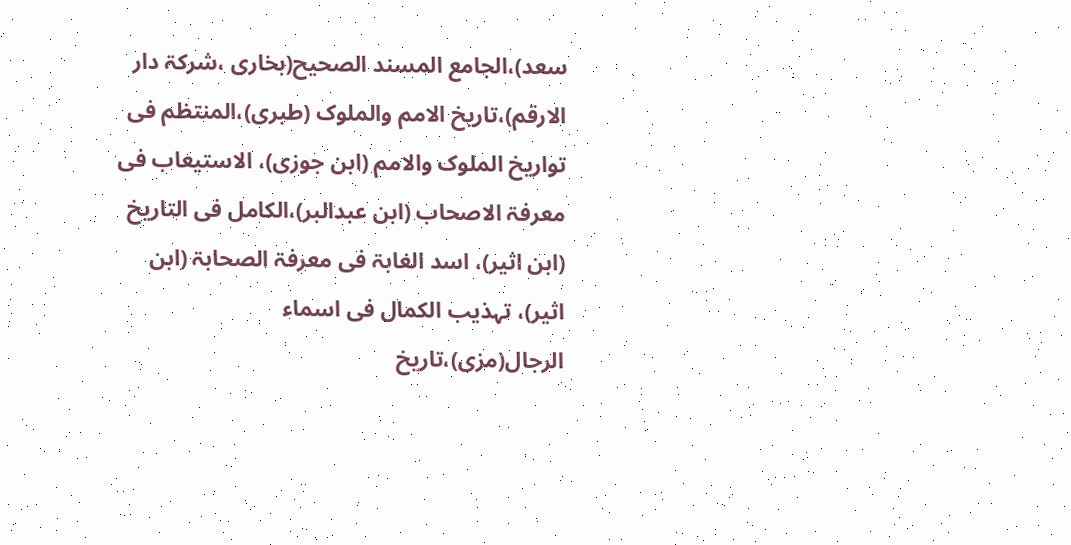سعد)،الجامع المسند الصحیح(بخاری ،شرکۃ دار الارقم)،تاریخ الامم والملوک (طبری)،المنتظم فی تواریخ الملوک والامم (ابن جوزی)، الاستیعاب فی معرفۃ الاصحاب (ابن عبدالبر)،الکامل فی التاریخ (ابن اثیر)، اسد الغابۃ فی معرفۃ الصحابۃ (ابن اثیر)، تہذیب الکمال فی اسماء الرجال(مزی)،تاریخ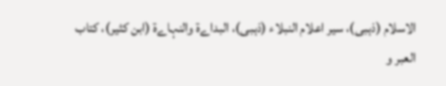الاسلام (ذہبی)، سیر اعلام النبلاء (ذہبی)، البداےۃ والنہاےۃ (ابن کثیر)، کتاب العبر و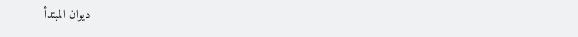دیوان المبتدأ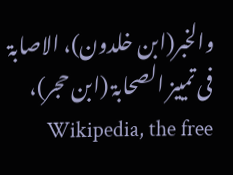والخبر(ابن خلدون)، الاصابۃ فی تمییز الصحابۃ (ابن حجر)، Wikipedia, the free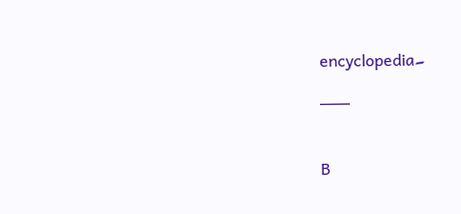encyclopedia۔

___



B